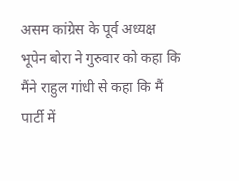असम कांग्रेस के पूर्व अध्यक्ष भूपेन बोरा ने गुरुवार को कहा कि मैंने राहुल गांधी से कहा कि मैं पार्टी में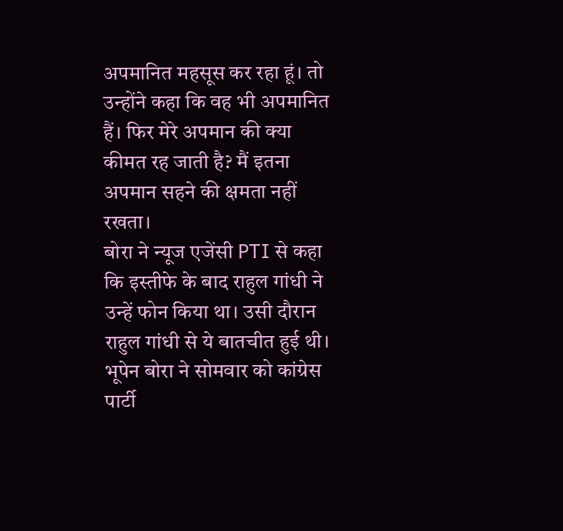अपमानित महसूस कर रहा हूं। तो उन्होंने कहा कि वह भी अपमानित हैं। फिर मेरे अपमान की क्या कीमत रह जाती है? मैं इतना अपमान सहने की क्षमता नहीं रखता।
बोरा ने न्यूज एजेंसी PTI से कहा कि इस्तीफे के बाद राहुल गांधी ने उन्हें फोन किया था। उसी दौरान राहुल गांधी से ये बातचीत हुई थी।
भूपेन बोरा ने सोमवार को कांग्रेस पार्टी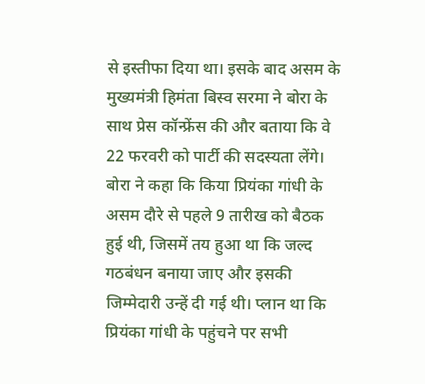से इस्तीफा दिया था। इसके बाद असम के मुख्यमंत्री हिमंता बिस्व सरमा ने बोरा के साथ प्रेस कॉन्फ्रेंस की और बताया कि वे 22 फरवरी को पार्टी की सदस्यता लेंगे।
बोरा ने कहा कि किया प्रियंका गांधी के असम दौरे से पहले 9 तारीख को बैठक हुई थी, जिसमें तय हुआ था कि जल्द गठबंधन बनाया जाए और इसकी जिम्मेदारी उन्हें दी गई थी। प्लान था कि प्रियंका गांधी के पहुंचने पर सभी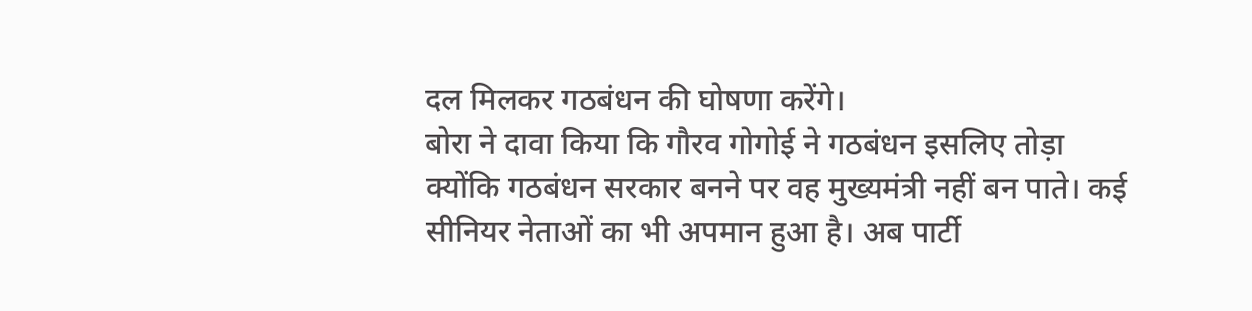दल मिलकर गठबंधन की घोषणा करेंगे।
बोरा ने दावा किया कि गौरव गोगोई ने गठबंधन इसलिए तोड़ा क्योंकि गठबंधन सरकार बनने पर वह मुख्यमंत्री नहीं बन पाते। कई सीनियर नेताओं का भी अपमान हुआ है। अब पार्टी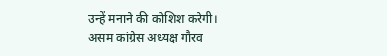उन्हें मनाने की कोशिश करेगी।
असम कांग्रेस अध्यक्ष गौरव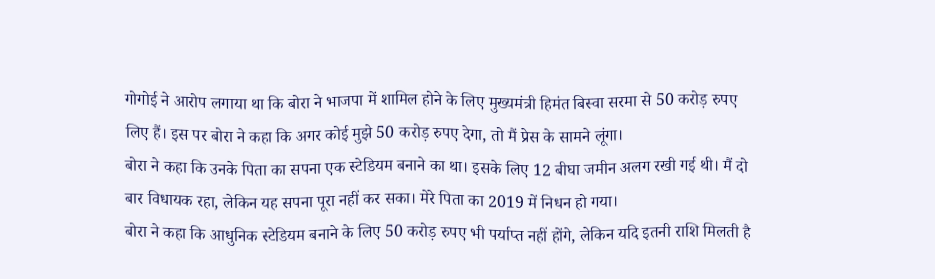गोगोई ने आरोप लगाया था कि बोरा ने भाजपा में शामिल होने के लिए मुख्यमंत्री हिमंत बिस्वा सरमा से 50 करोड़ रुपए लिए हैं। इस पर बोरा ने कहा कि अगर कोई मुझे 50 करोड़ रुपए देगा, तो मैं प्रेस के सामने लूंगा।
बोरा ने कहा कि उनके पिता का सपना एक स्टेडियम बनाने का था। इसके लिए 12 बीघा जमीन अलग रखी गई थी। मैं दो बार विधायक रहा, लेकिन यह सपना पूरा नहीं कर सका। मेरे पिता का 2019 में निधन हो गया।
बोरा ने कहा कि आधुनिक स्टेडियम बनाने के लिए 50 करोड़ रुपए भी पर्याप्त नहीं होंगे, लेकिन यदि इतनी राशि मिलती है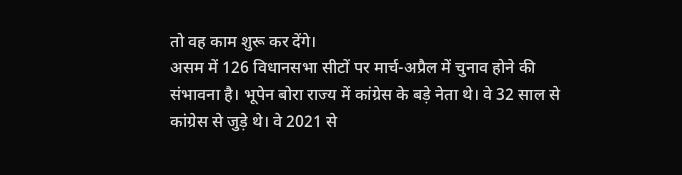तो वह काम शुरू कर देंगे।
असम में 126 विधानसभा सीटों पर मार्च-अप्रैल में चुनाव होने की संभावना है। भूपेन बोरा राज्य में कांग्रेस के बड़े नेता थे। वे 32 साल से कांग्रेस से जुड़े थे। वे 2021 से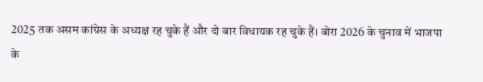2025 तक असम कांग्रेस के अध्यक्ष रह चुके हैं और दो बार विधायक रह चुके हैं। बोरा 2026 के चुनाव में भाजपा के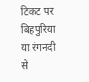टिकट पर बिहपुरिया या रंगनदी से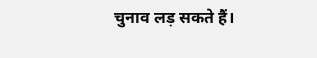चुनाव लड़ सकते हैं।